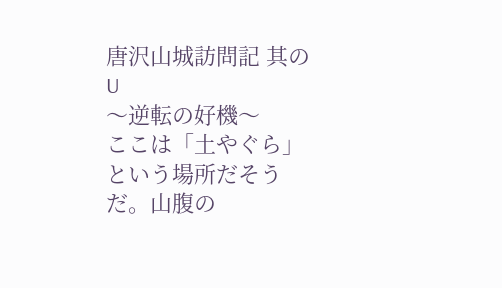唐沢山城訪問記 其のU
〜逆転の好機〜
ここは「土やぐら」という場所だそうだ。山腹の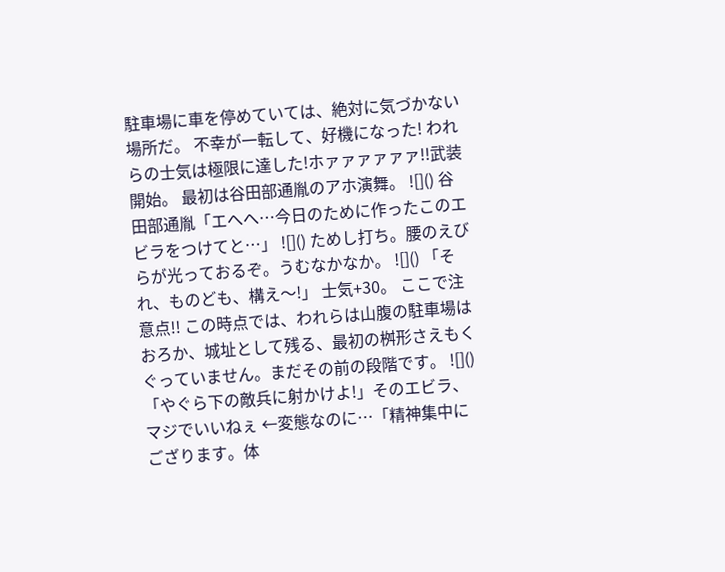駐車場に車を停めていては、絶対に気づかない場所だ。 不幸が一転して、好機になった! われらの士気は極限に達した!ホァァァァァァ!!武装開始。 最初は谷田部通胤のアホ演舞。 ![]() 谷田部通胤「エへへ…今日のために作ったこのエビラをつけてと…」 ![]() ためし打ち。腰のえびらが光っておるぞ。うむなかなか。 ![]() 「それ、ものども、構え〜!」 士気+30。 ここで注意点!! この時点では、われらは山腹の駐車場はおろか、城址として残る、最初の桝形さえもくぐっていません。まだその前の段階です。 ![]() 「やぐら下の敵兵に射かけよ!」そのエビラ、マジでいいねぇ ←変態なのに…「精神集中にござります。体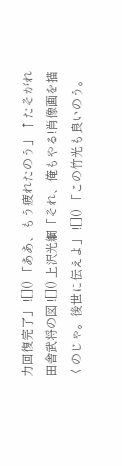力回復完了」 ![]() 「ああ、もう疲れたのう」 ↑たそがれ田舎武将の図 ![]() 上沢光綱「それ、俺もやる!肖像画を描くのじゃ。後世に伝えよ」 ![]() 「この竹光も良いのう。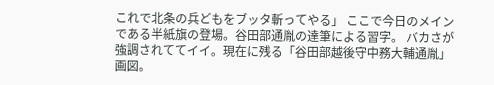これで北条の兵どもをブッタ斬ってやる」 ここで今日のメインである半紙旗の登場。谷田部通胤の達筆による習字。 バカさが強調されててイイ。現在に残る「谷田部越後守中務大輔通胤」画図。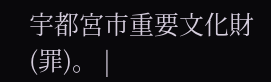宇都宮市重要文化財(罪)。 |